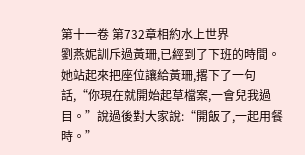第十一卷 第732章相約水上世界
劉燕妮訓斥過黃珊,已經到了下班的時間。她站起來把座位讓給黃珊,撂下了一句話,“你現在就開始起草檔案,一會兒我過目。”說過後對大家說:“開飯了,一起用餐時。”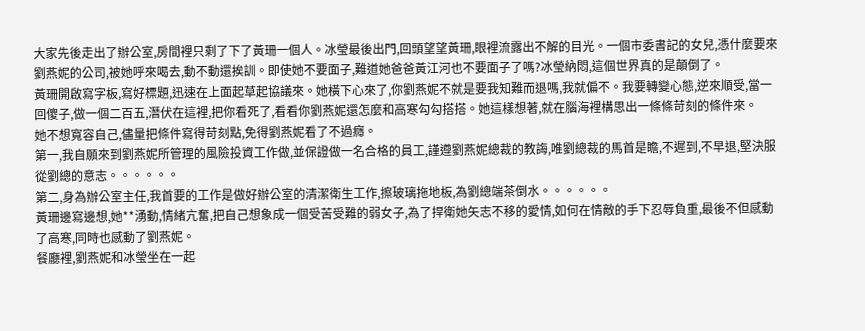大家先後走出了辦公室,房間裡只剩了下了黃珊一個人。冰瑩最後出門,回頭望望黃珊,眼裡流露出不解的目光。一個市委書記的女兒,憑什麼要來劉燕妮的公司,被她呼來喝去,動不動還挨訓。即使她不要面子,難道她爸爸黃江河也不要面子了嗎?冰瑩納悶,這個世界真的是顛倒了。
黃珊開啟寫字板,寫好標題,迅速在上面起草起協議來。她橫下心來了,你劉燕妮不就是要我知難而退嗎,我就偏不。我要轉變心態,逆來順受,當一回傻子,做一個二百五,潛伏在這裡,把你看死了,看看你劉燕妮還怎麼和高寒勾勾搭搭。她這樣想著,就在腦海裡構思出一條條苛刻的條件來。
她不想寬容自己,儘量把條件寫得苛刻點,免得劉燕妮看了不過癮。
第一,我自願來到劉燕妮所管理的風險投資工作做,並保證做一名合格的員工,謹遵劉燕妮總裁的教誨,唯劉總裁的馬首是瞻,不遲到,不早退,堅決服從劉總的意志。。。。。。
第二,身為辦公室主任,我首要的工作是做好辦公室的清潔衛生工作,擦玻璃拖地板,為劉總端茶倒水。。。。。。
黃珊邊寫邊想,她**湧動,情緒亢奮,把自己想象成一個受苦受難的弱女子,為了捍衛她矢志不移的愛情,如何在情敵的手下忍辱負重,最後不但感動了高寒,同時也感動了劉燕妮。
餐廳裡,劉燕妮和冰瑩坐在一起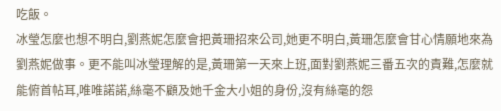吃飯。
冰瑩怎麼也想不明白,劉燕妮怎麼會把黃珊招來公司,她更不明白,黃珊怎麼會甘心情願地來為劉燕妮做事。更不能叫冰瑩理解的是,黃珊第一天來上班,面對劉燕妮三番五次的責難,怎麼就能俯首帖耳,唯唯諾諾,絲毫不顧及她千金大小姐的身份,沒有絲毫的怨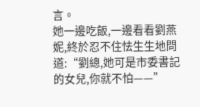言。
她一邊吃飯,一邊看看劉燕妮,終於忍不住怯生生地問道:“劉總,她可是市委書記的女兒,你就不怕——”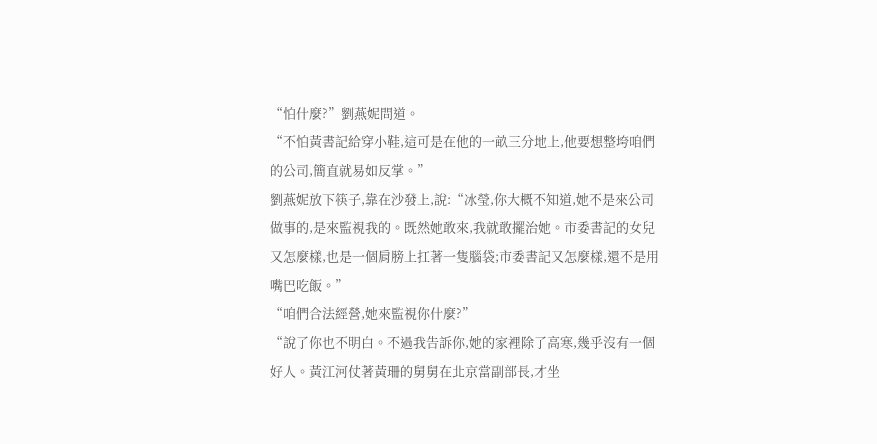“怕什麼?”劉燕妮問道。
“不怕黃書記給穿小鞋,這可是在他的一畝三分地上,他要想整垮咱們的公司,簡直就易如反掌。”
劉燕妮放下筷子,靠在沙發上,說:“冰瑩,你大概不知道,她不是來公司做事的,是來監視我的。既然她敢來,我就敢擺治她。市委書記的女兒又怎麼樣,也是一個肩膀上扛著一隻腦袋;市委書記又怎麼樣,還不是用嘴巴吃飯。”
“咱們合法經營,她來監視你什麼?”
“說了你也不明白。不過我告訴你,她的家裡除了高寒,幾乎沒有一個好人。黃江河仗著黃珊的舅舅在北京當副部長,才坐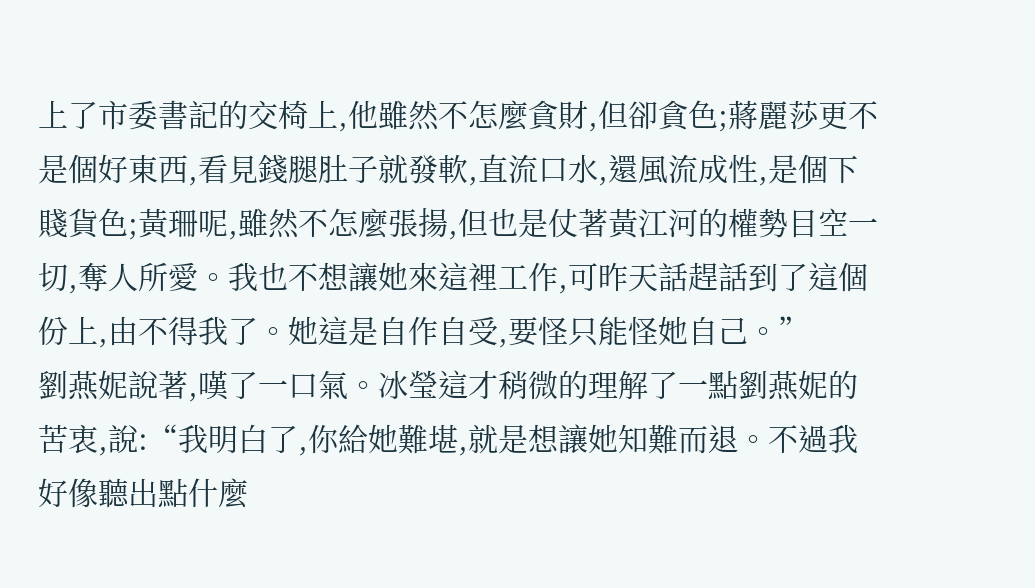上了市委書記的交椅上,他雖然不怎麼貪財,但卻貪色;蔣麗莎更不是個好東西,看見錢腿肚子就發軟,直流口水,還風流成性,是個下賤貨色;黃珊呢,雖然不怎麼張揚,但也是仗著黃江河的權勢目空一切,奪人所愛。我也不想讓她來這裡工作,可昨天話趕話到了這個份上,由不得我了。她這是自作自受,要怪只能怪她自己。”
劉燕妮說著,嘆了一口氣。冰瑩這才稍微的理解了一點劉燕妮的苦衷,說:“我明白了,你給她難堪,就是想讓她知難而退。不過我好像聽出點什麼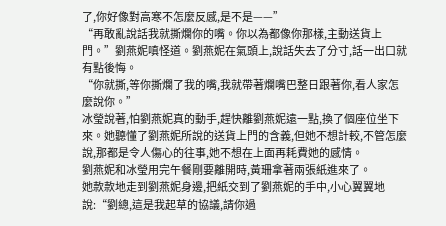了,你好像對高寒不怎麼反感,是不是——”
“再敢亂說話我就撕爛你的嘴。你以為都像你那樣,主動送貨上門。”劉燕妮嗔怪道。劉燕妮在氣頭上,說話失去了分寸,話一出口就有點後悔。
“你就撕,等你撕爛了我的嘴,我就帶著爛嘴巴整日跟著你,看人家怎麼說你。”
冰瑩說著,怕劉燕妮真的動手,趕快離劉燕妮遠一點,換了個座位坐下來。她聽懂了劉燕妮所說的送貨上門的含義,但她不想計較,不管怎麼說,那都是令人傷心的往事,她不想在上面再耗費她的感情。
劉燕妮和冰瑩用完午餐剛要離開時,黃珊拿著兩張紙進來了。
她款款地走到劉燕妮身邊,把紙交到了劉燕妮的手中,小心翼翼地說:“劉總,這是我起草的協議,請你過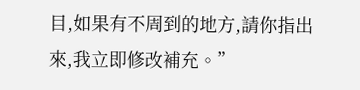目,如果有不周到的地方,請你指出來,我立即修改補充。”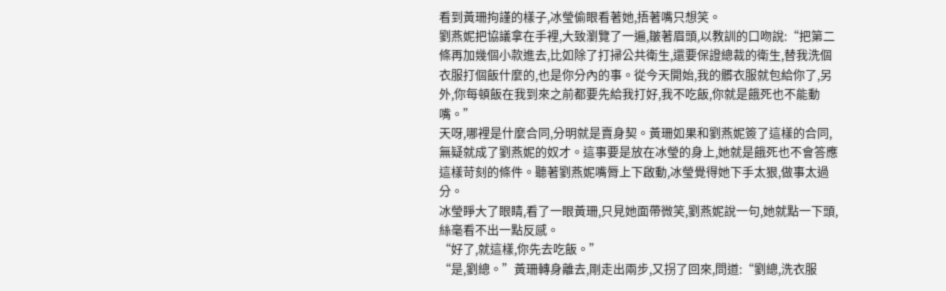看到黃珊拘謹的樣子,冰瑩偷眼看著她,捂著嘴只想笑。
劉燕妮把協議拿在手裡,大致瀏覽了一遍,皺著眉頭,以教訓的口吻說:“把第二條再加幾個小款進去,比如除了打掃公共衛生,還要保證總裁的衛生,替我洗個衣服打個飯什麼的,也是你分內的事。從今天開始,我的髒衣服就包給你了,另外,你每頓飯在我到來之前都要先給我打好,我不吃飯,你就是餓死也不能動嘴。”
天呀,哪裡是什麼合同,分明就是賣身契。黃珊如果和劉燕妮簽了這樣的合同,無疑就成了劉燕妮的奴才。這事要是放在冰瑩的身上,她就是餓死也不會答應這樣苛刻的條件。聽著劉燕妮嘴脣上下啟動,冰瑩覺得她下手太狠,做事太過分。
冰瑩睜大了眼睛,看了一眼黃珊,只見她面帶微笑,劉燕妮說一句,她就點一下頭,絲毫看不出一點反感。
“好了,就這樣,你先去吃飯。”
“是,劉總。”黃珊轉身離去,剛走出兩步,又拐了回來,問道:“劉總,洗衣服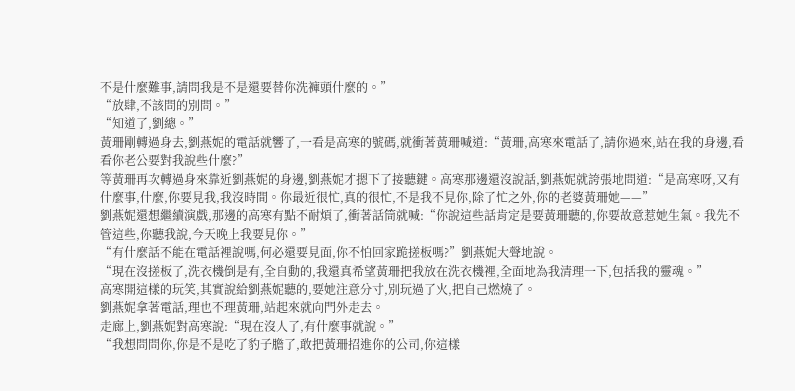不是什麼難事,請問我是不是還要替你洗褲頭什麼的。”
“放肆,不該問的別問。”
“知道了,劉總。”
黃珊剛轉過身去,劉燕妮的電話就響了,一看是高寒的號碼,就衝著黃珊喊道:“黃珊,高寒來電話了,請你過來,站在我的身邊,看看你老公要對我說些什麼?”
等黃珊再次轉過身來靠近劉燕妮的身邊,劉燕妮才摁下了接聽鍵。高寒那邊還沒說話,劉燕妮就誇張地問道:“是高寒呀,又有什麼事,什麼,你要見我,我沒時間。你最近很忙,真的很忙,不是我不見你,除了忙之外,你的老婆黃珊她——”
劉燕妮還想繼續演戲,那邊的高寒有點不耐煩了,衝著話筒就喊:“你說這些話肯定是要黃珊聽的,你要故意惹她生氣。我先不管這些,你聽我說,今天晚上我要見你。”
“有什麼話不能在電話裡說嗎,何必還要見面,你不怕回家跪搓板嗎?”劉燕妮大聲地說。
“現在沒搓板了,洗衣機倒是有,全自動的,我還真希望黃珊把我放在洗衣機裡,全面地為我清理一下,包括我的靈魂。”
高寒開這樣的玩笑,其實說給劉燕妮聽的,要她注意分寸,別玩過了火,把自己燃燒了。
劉燕妮拿著電話,理也不理黃珊,站起來就向門外走去。
走廊上,劉燕妮對高寒說:“現在沒人了,有什麼事就說。”
“我想問問你,你是不是吃了豹子膽了,敢把黃珊招進你的公司,你這樣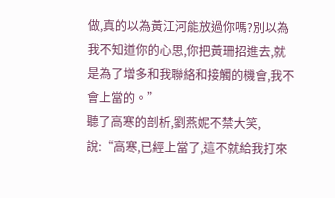做,真的以為黃江河能放過你嗎?別以為我不知道你的心思,你把黃珊招進去,就是為了增多和我聯絡和接觸的機會,我不會上當的。”
聽了高寒的剖析,劉燕妮不禁大笑,說:“高寒,已經上當了,這不就給我打來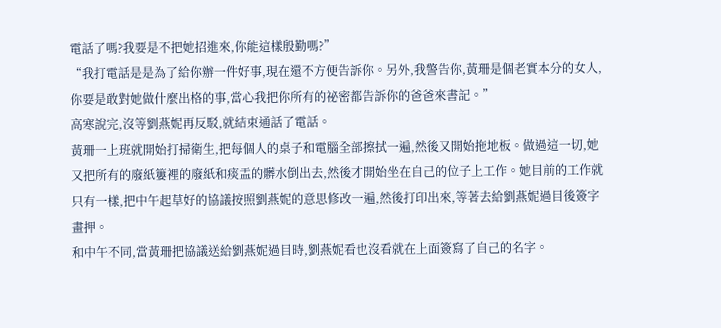電話了嗎?我要是不把她招進來,你能這樣殷勤嗎?”
“我打電話是是為了給你辦一件好事,現在還不方便告訴你。另外,我警告你,黃珊是個老實本分的女人,你要是敢對她做什麼出格的事,當心我把你所有的祕密都告訴你的爸爸來書記。”
高寒說完,沒等劉燕妮再反駁,就結束通話了電話。
黃珊一上班就開始打掃衛生,把每個人的桌子和電腦全部擦拭一遍,然後又開始拖地板。做過這一切,她又把所有的廢紙簍裡的廢紙和痰盂的髒水倒出去,然後才開始坐在自己的位子上工作。她目前的工作就只有一樣,把中午起草好的協議按照劉燕妮的意思修改一遍,然後打印出來,等著去給劉燕妮過目後簽字畫押。
和中午不同,當黃珊把協議送給劉燕妮過目時,劉燕妮看也沒看就在上面簽寫了自己的名字。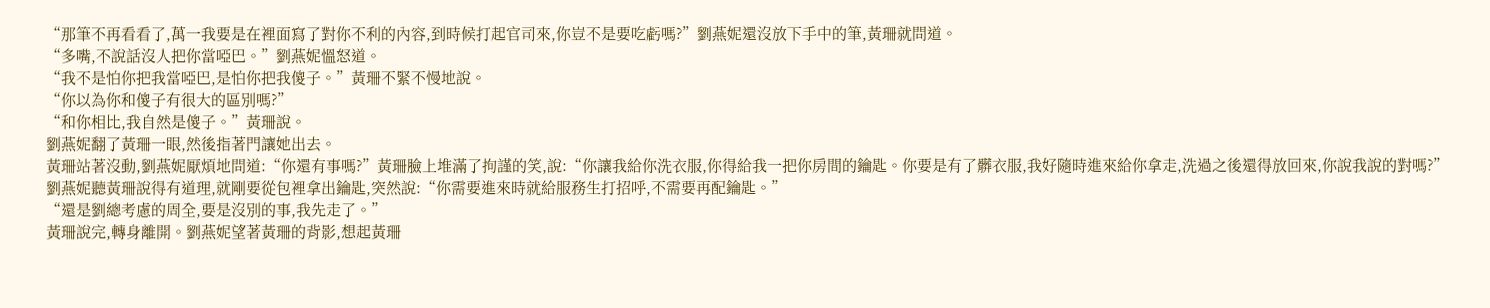“那筆不再看看了,萬一我要是在裡面寫了對你不利的內容,到時候打起官司來,你豈不是要吃虧嗎?”劉燕妮還沒放下手中的筆,黃珊就問道。
“多嘴,不說話沒人把你當啞巴。”劉燕妮慍怒道。
“我不是怕你把我當啞巴,是怕你把我傻子。”黃珊不緊不慢地說。
“你以為你和傻子有很大的區別嗎?”
“和你相比,我自然是傻子。”黃珊說。
劉燕妮翻了黃珊一眼,然後指著門讓她出去。
黃珊站著沒動,劉燕妮厭煩地問道:“你還有事嗎?”黃珊臉上堆滿了拘謹的笑,說:“你讓我給你洗衣服,你得給我一把你房間的鑰匙。你要是有了髒衣服,我好隨時進來給你拿走,洗過之後還得放回來,你說我說的對嗎?”
劉燕妮聽黃珊說得有道理,就剛要從包裡拿出鑰匙,突然說:“你需要進來時就給服務生打招呼,不需要再配鑰匙。”
“還是劉總考慮的周全,要是沒別的事,我先走了。”
黃珊說完,轉身離開。劉燕妮望著黃珊的背影,想起黃珊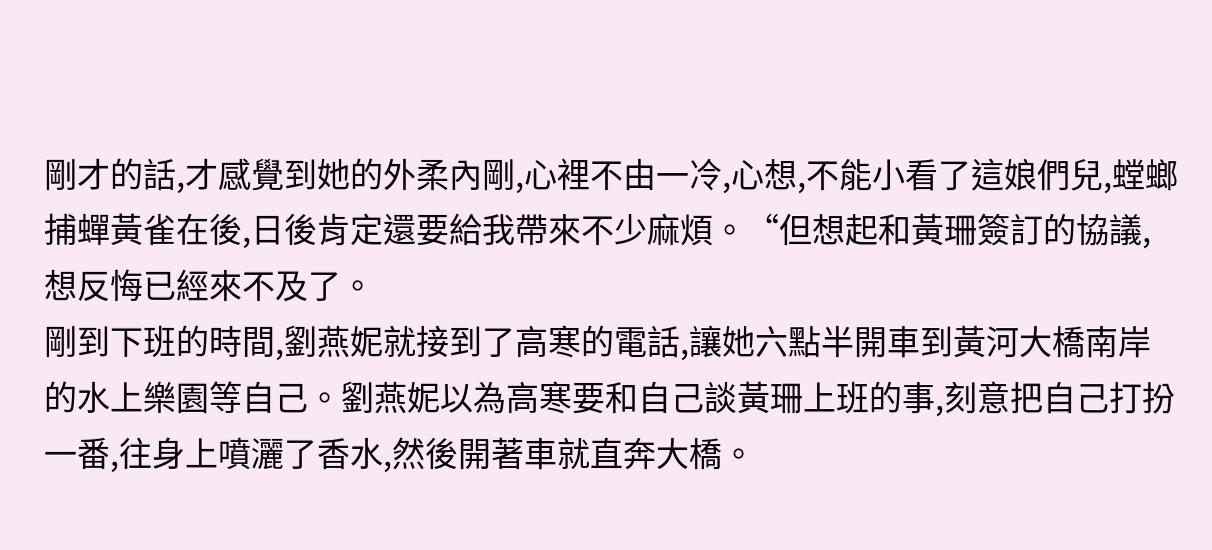剛才的話,才感覺到她的外柔內剛,心裡不由一冷,心想,不能小看了這娘們兒,螳螂捕蟬黃雀在後,日後肯定還要給我帶來不少麻煩。“但想起和黃珊簽訂的協議,想反悔已經來不及了。
剛到下班的時間,劉燕妮就接到了高寒的電話,讓她六點半開車到黃河大橋南岸的水上樂園等自己。劉燕妮以為高寒要和自己談黃珊上班的事,刻意把自己打扮一番,往身上噴灑了香水,然後開著車就直奔大橋。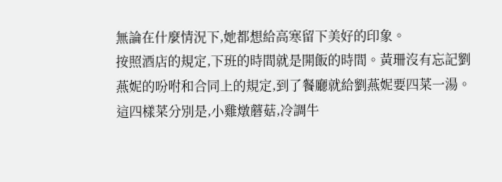無論在什麼情況下,她都想給高寒留下美好的印象。
按照酒店的規定,下班的時間就是開飯的時間。黃珊沒有忘記劉燕妮的吩咐和合同上的規定,到了餐廳就給劉燕妮要四菜一湯。這四樣菜分別是,小雞燉蘑菇,冷調牛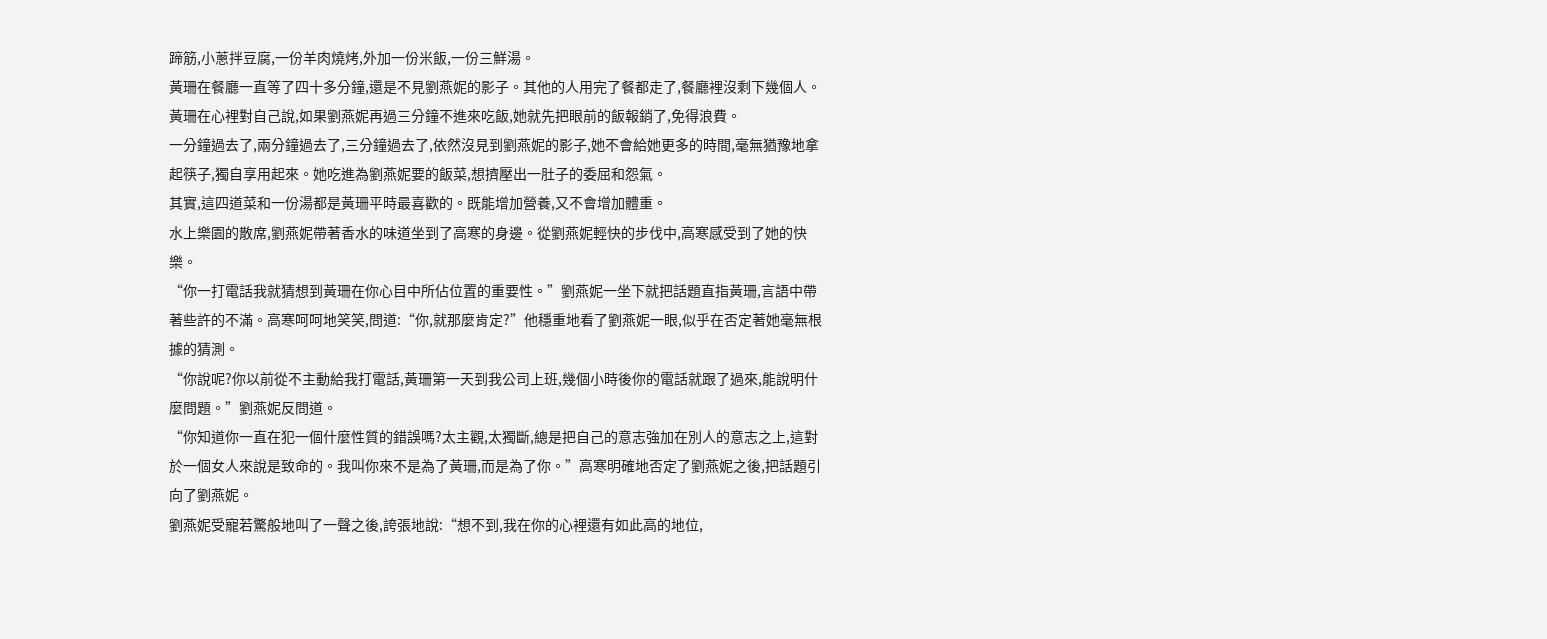蹄筋,小蔥拌豆腐,一份羊肉燒烤,外加一份米飯,一份三鮮湯。
黃珊在餐廳一直等了四十多分鐘,還是不見劉燕妮的影子。其他的人用完了餐都走了,餐廳裡沒剩下幾個人。黃珊在心裡對自己說,如果劉燕妮再過三分鐘不進來吃飯,她就先把眼前的飯報銷了,免得浪費。
一分鐘過去了,兩分鐘過去了,三分鐘過去了,依然沒見到劉燕妮的影子,她不會給她更多的時間,毫無猶豫地拿起筷子,獨自享用起來。她吃進為劉燕妮要的飯菜,想擠壓出一肚子的委屈和怨氣。
其實,這四道菜和一份湯都是黃珊平時最喜歡的。既能增加營養,又不會增加體重。
水上樂園的散席,劉燕妮帶著香水的味道坐到了高寒的身邊。從劉燕妮輕快的步伐中,高寒感受到了她的快樂。
“你一打電話我就猜想到黃珊在你心目中所佔位置的重要性。”劉燕妮一坐下就把話題直指黃珊,言語中帶著些許的不滿。高寒呵呵地笑笑,問道:“你,就那麼肯定?”他穩重地看了劉燕妮一眼,似乎在否定著她毫無根據的猜測。
“你說呢?你以前從不主動給我打電話,黃珊第一天到我公司上班,幾個小時後你的電話就跟了過來,能說明什麼問題。”劉燕妮反問道。
“你知道你一直在犯一個什麼性質的錯誤嗎?太主觀,太獨斷,總是把自己的意志強加在別人的意志之上,這對於一個女人來說是致命的。我叫你來不是為了黃珊,而是為了你。”高寒明確地否定了劉燕妮之後,把話題引向了劉燕妮。
劉燕妮受寵若驚般地叫了一聲之後,誇張地說:“想不到,我在你的心裡還有如此高的地位,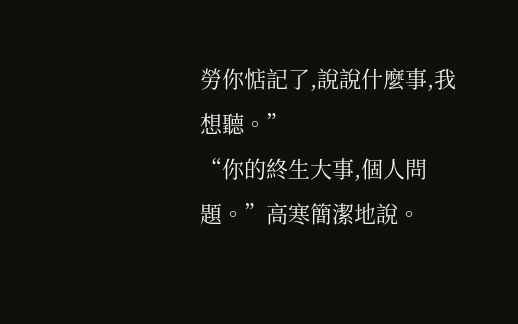勞你惦記了,說說什麼事,我想聽。”
“你的終生大事,個人問題。”高寒簡潔地說。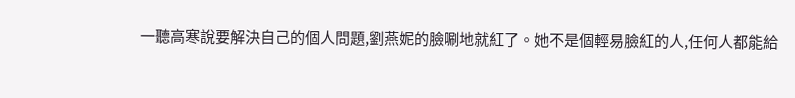一聽高寒說要解決自己的個人問題,劉燕妮的臉唰地就紅了。她不是個輕易臉紅的人,任何人都能給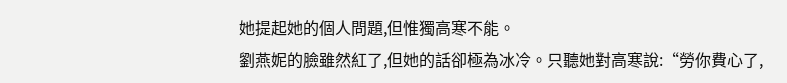她提起她的個人問題,但惟獨高寒不能。
劉燕妮的臉雖然紅了,但她的話卻極為冰冷。只聽她對高寒說:“勞你費心了,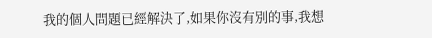我的個人問題已經解決了,如果你沒有別的事,我想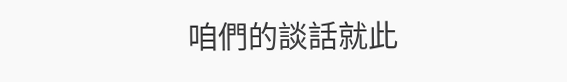咱們的談話就此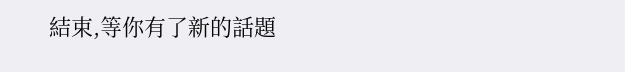結束,等你有了新的話題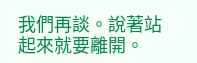我們再談。說著站起來就要離開。